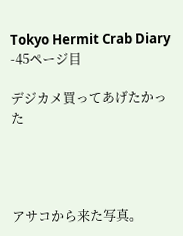Tokyo Hermit Crab Diary -45ページ目

デジカメ買ってあげたかった




アサコから来た写真。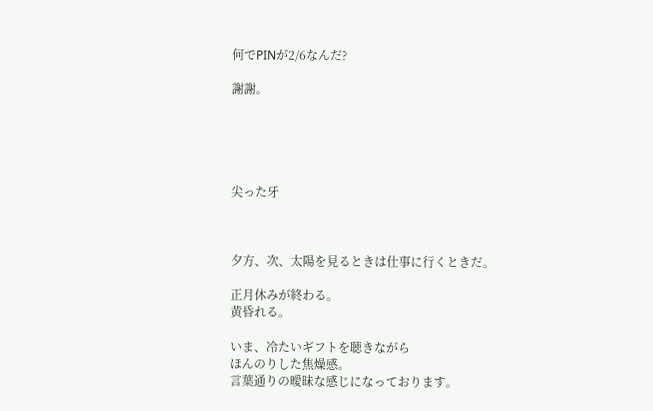何でPINが2/6なんだ?

謝謝。





尖った牙



夕方、次、太陽を見るときは仕事に行くときだ。

正月休みが終わる。
黄昏れる。

いま、冷たいギフトを聴きながら
ほんのりした焦燥感。
言葉通りの曖昧な感じになっております。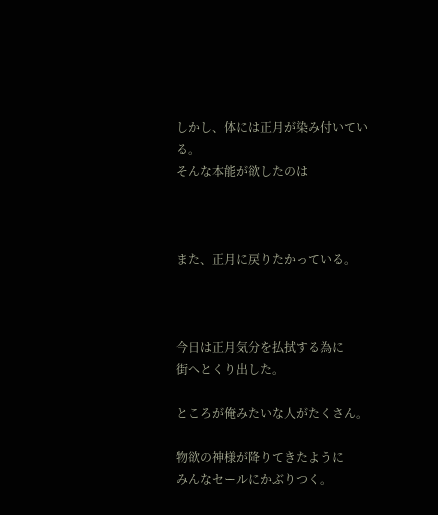しかし、体には正月が染み付いている。
そんな本能が欲したのは



また、正月に戻りたかっている。



今日は正月気分を払拭する為に
街へとくり出した。

ところが俺みたいな人がたくさん。

物欲の神様が降りてきたように
みんなセールにかぶりつく。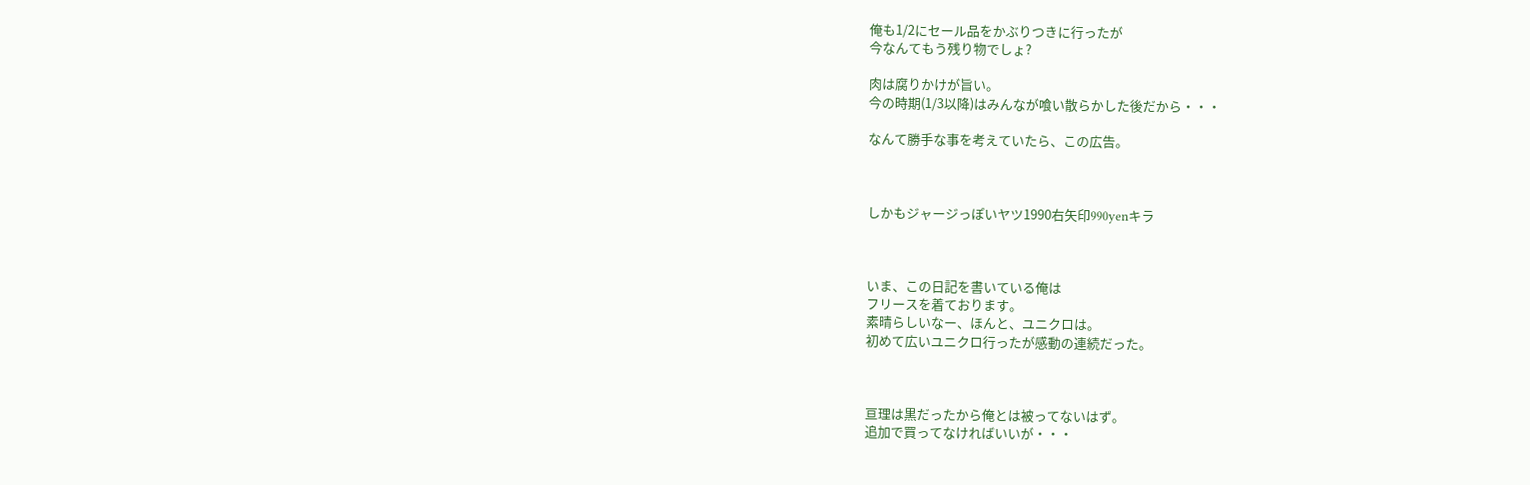俺も1/2にセール品をかぶりつきに行ったが
今なんてもう残り物でしょ?

肉は腐りかけが旨い。
今の時期(1/3以降)はみんなが喰い散らかした後だから・・・

なんて勝手な事を考えていたら、この広告。



しかもジャージっぽいヤツ1990右矢印990yenキラ



いま、この日記を書いている俺は
フリースを着ております。
素晴らしいなー、ほんと、ユニクロは。
初めて広いユニクロ行ったが感動の連続だった。



亘理は黒だったから俺とは被ってないはず。
追加で買ってなければいいが・・・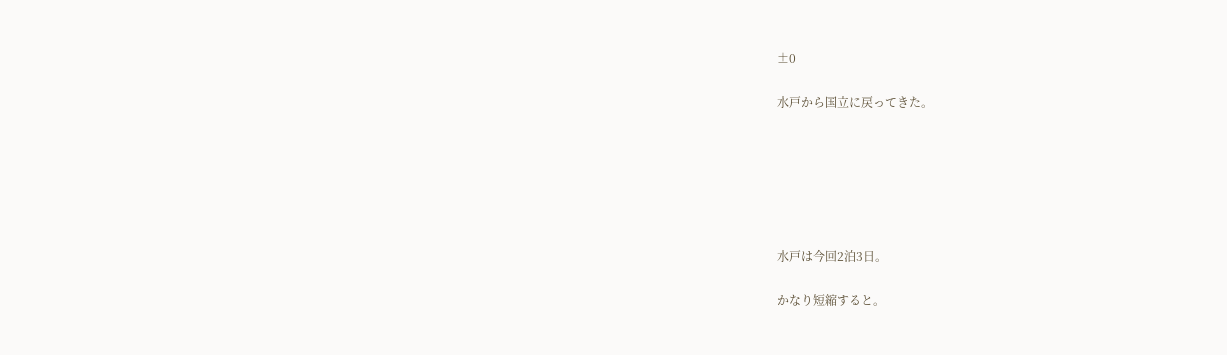±0

水戸から国立に戻ってきた。






水戸は今回2泊3日。

かなり短縮すると。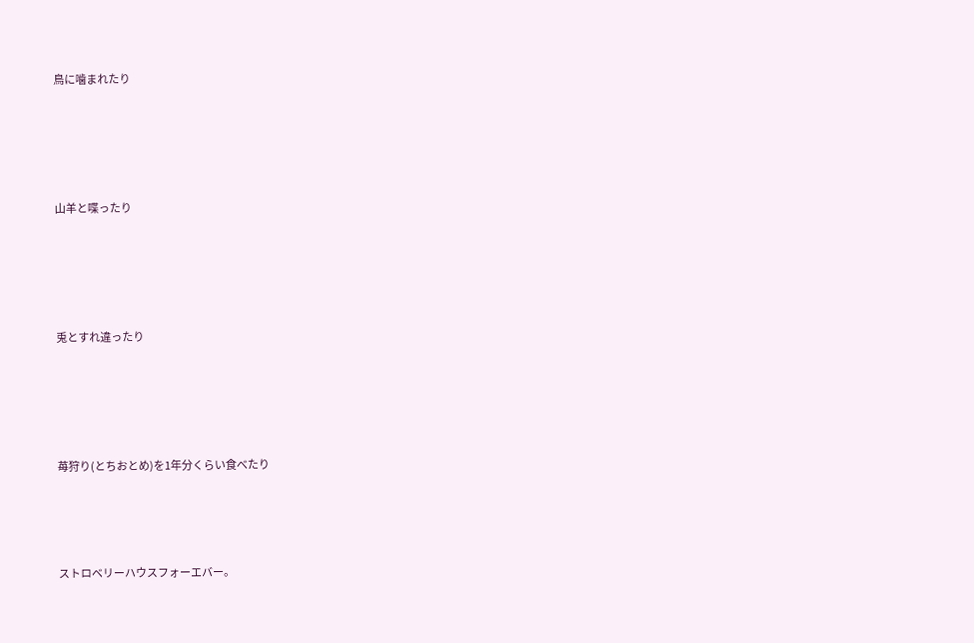鳥に噛まれたり





山羊と喋ったり





兎とすれ違ったり





苺狩り(とちおとめ)を1年分くらい食べたり




ストロベリーハウスフォーエバー。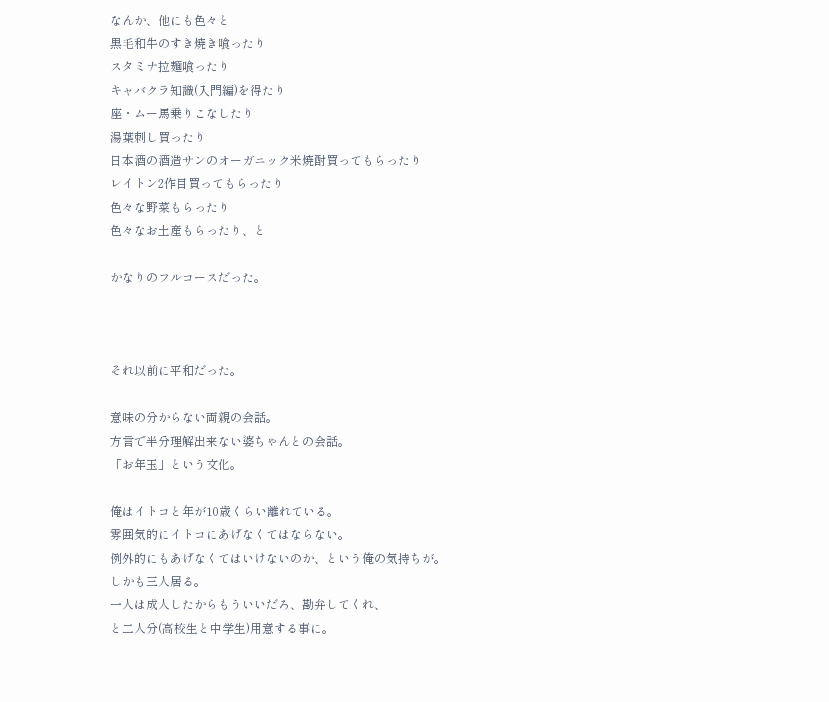なんか、他にも色々と
黒毛和牛のすき焼き喰ったり
スタミナ拉麺喰ったり
キャバクラ知識(入門編)を得たり
座・ムー馬乗りこなしたり
湯葉刺し買ったり
日本酒の酒造サンのオーガニック米焼酎買ってもらったり
レイトン2作目買ってもらったり
色々な野菜もらったり
色々なお土産もらったり、と

かなりのフルコースだった。



それ以前に平和だった。

意味の分からない両親の会話。
方言で半分理解出来ない婆ちゃんとの会話。
「お年玉」という文化。

俺はイトコと年が10歳くらい離れている。
雰囲気的にイトコにあげなくてはならない。
例外的にもあげなくてはいけないのか、という俺の気持ちが。
しかも三人居る。
一人は成人したからもういいだろ、勘弁してくれ、
と二人分(高校生と中学生)用意する事に。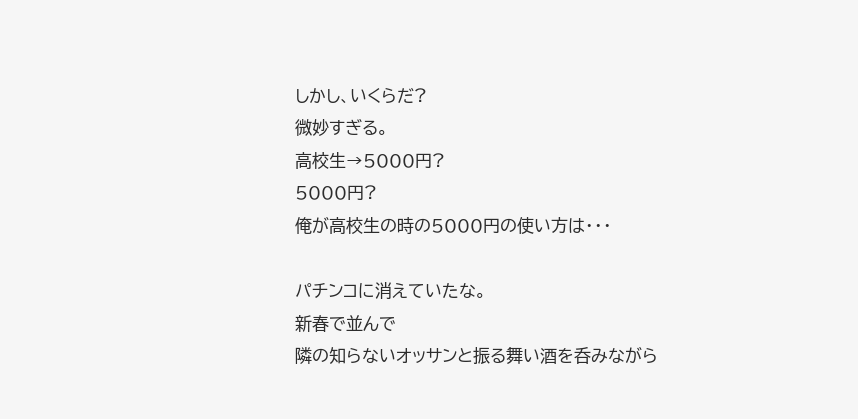しかし、いくらだ?
微妙すぎる。
高校生→5000円?
5000円?
俺が高校生の時の5000円の使い方は・・・

パチンコに消えていたな。
新春で並んで
隣の知らないオッサンと振る舞い酒を呑みながら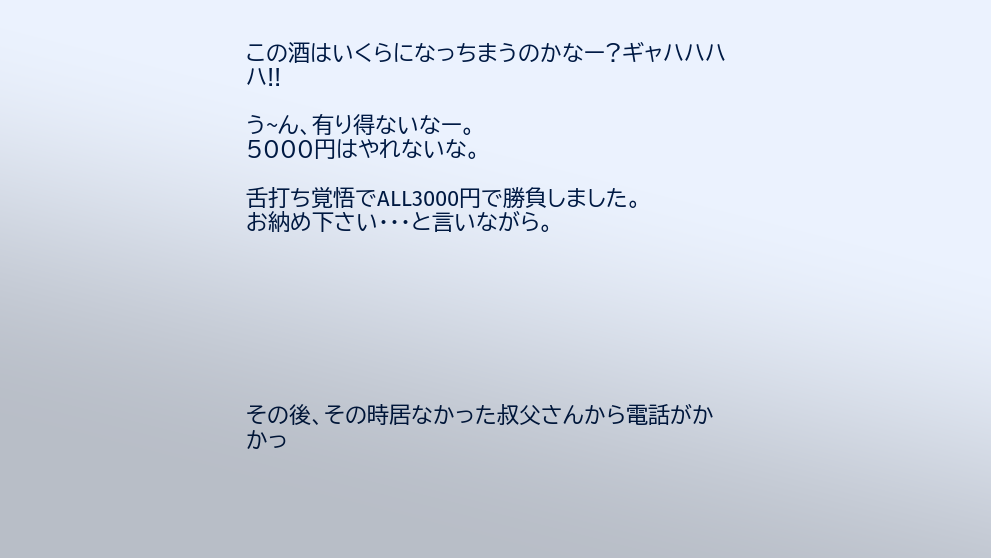この酒はいくらになっちまうのかなー?ギャハハハハ!!

う~ん、有り得ないなー。
5000円はやれないな。

舌打ち覚悟でALL3000円で勝負しました。
お納め下さい・・・と言いながら。







その後、その時居なかった叔父さんから電話がかかっ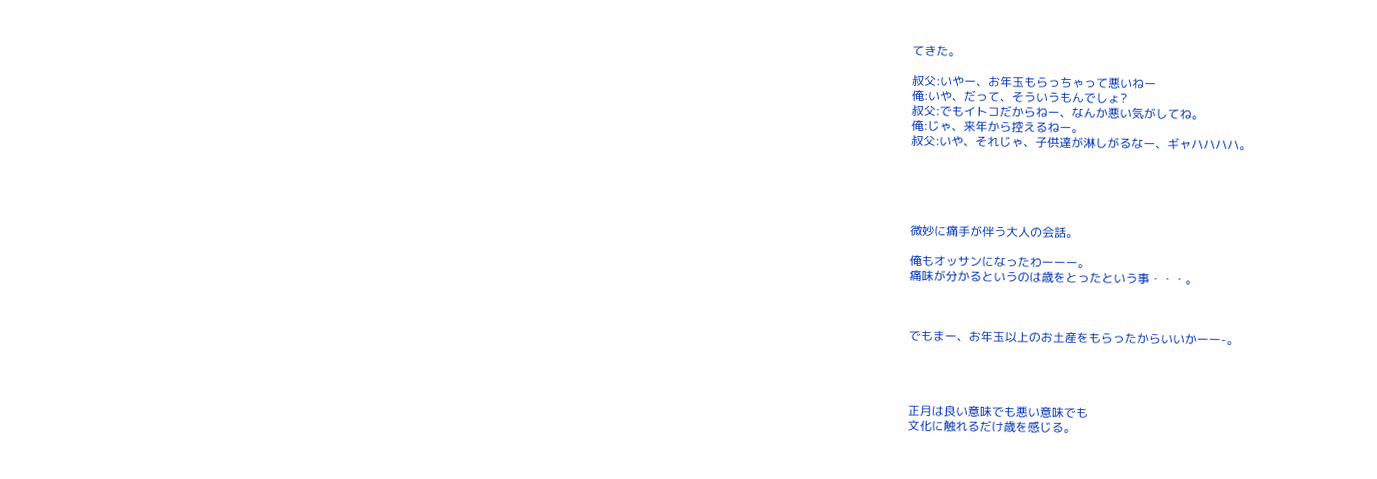てきた。

叔父:いやー、お年玉もらっちゃって悪いねー
俺:いや、だって、そういうもんでしょ?
叔父:でもイトコだからねー、なんか悪い気がしてね。
俺:じゃ、来年から控えるねー。
叔父:いや、それじゃ、子供達が淋しがるなー、ギャハハハハ。





微妙に痛手が伴う大人の会話。

俺もオッサンになったわーーー。
痛味が分かるというのは歳をとったという事・・・。



でもまー、お年玉以上のお土産をもらったからいいかーー-。




正月は良い意味でも悪い意味でも
文化に触れるだけ歳を感じる。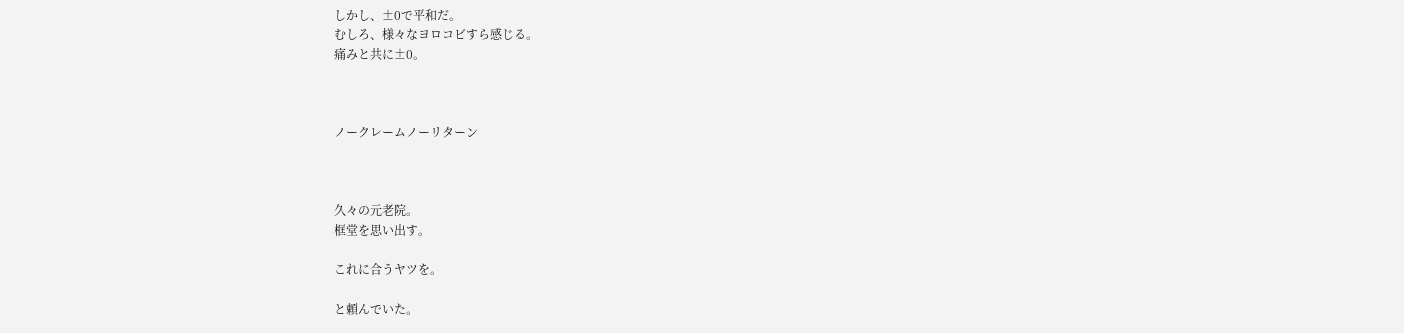しかし、±0で平和だ。
むしろ、様々なヨロコビすら感じる。
痛みと共に±0。



ノークレームノーリターン



久々の元老院。
框堂を思い出す。

これに合うヤツを。

と頼んでいた。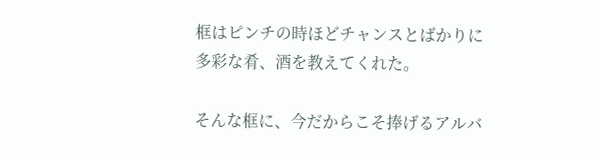框はピンチの時ほどチャンスとばかりに
多彩な肴、酒を教えてくれた。

そんな框に、今だからこそ捧げるアルバ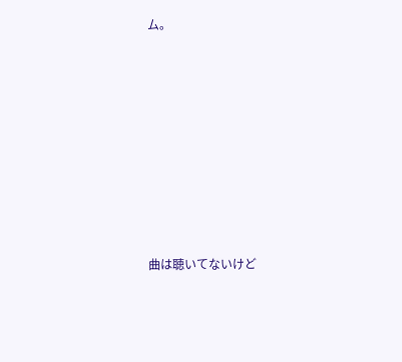ム。











曲は聴いてないけど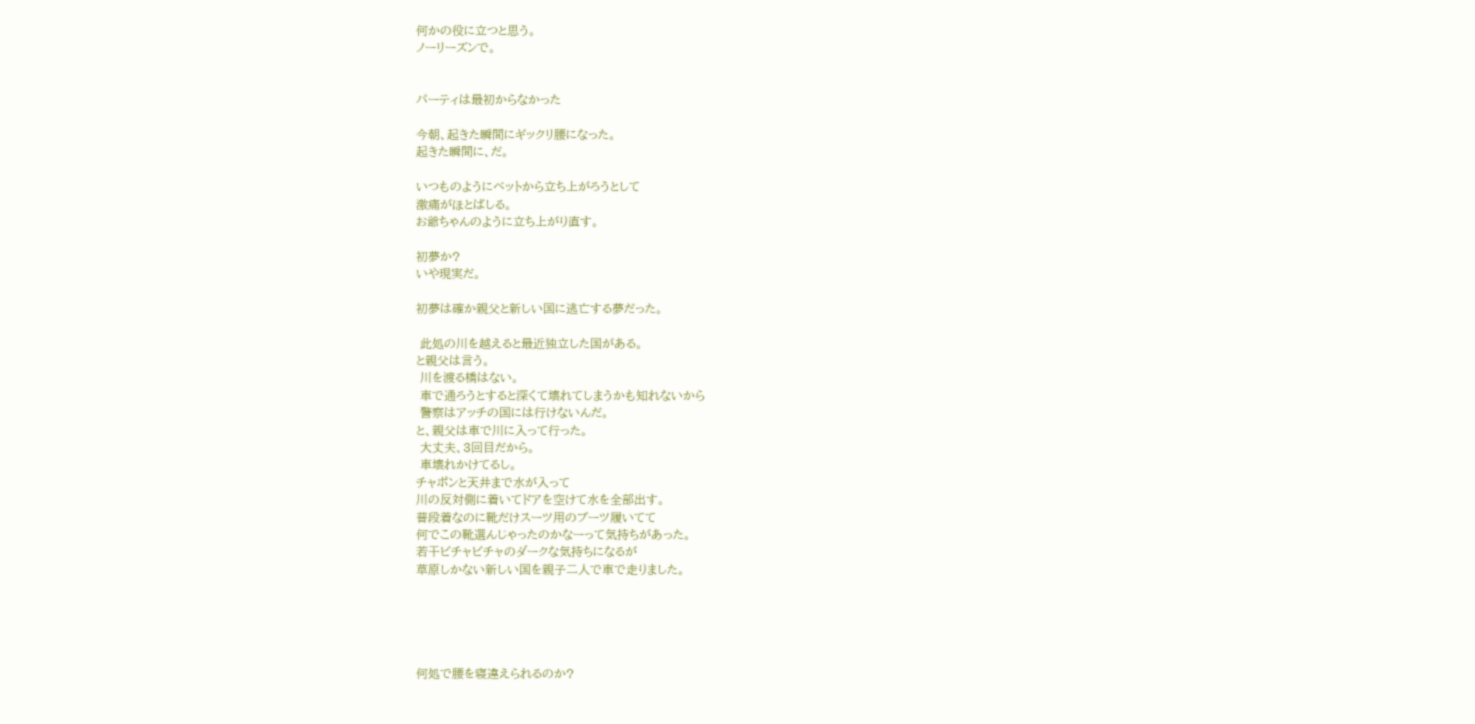何かの役に立つと思う。
ノーリーズンで。


パーティは最初からなかった

今朝、起きた瞬間にギックリ腰になった。
起きた瞬間に、だ。

いつものようにベットから立ち上がろうとして
激痛がほとばしる。
お爺ちゃんのように立ち上がり直す。

初夢か?
いや現実だ。

初夢は確か親父と新しい国に逃亡する夢だった。

 此処の川を越えると最近独立した国がある。
と親父は言う。
 川を渡る橋はない。
 車で通ろうとすると深くて壊れてしまうかも知れないから
 警察はアッチの国には行けないんだ。
と、親父は車で川に入って行った。
 大丈夫、3回目だから。
 車壊れかけてるし。
チャポンと天井まで水が入って
川の反対側に着いてドアを空けて水を全部出す。
普段着なのに靴だけスーツ用のブーツ履いてて
何でこの靴選んじゃったのかなーって気持ちがあった。
若干ビチャビチャのダークな気持ちになるが
草原しかない新しい国を親子二人で車で走りました。





何処で腰を寝違えられるのか?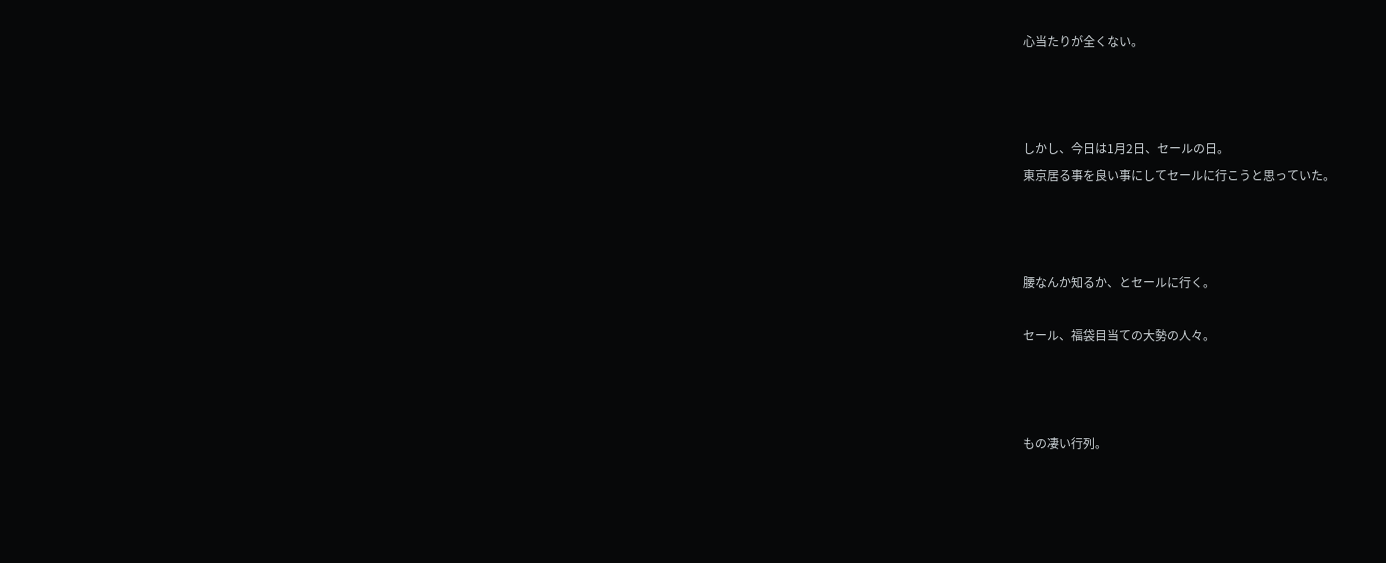心当たりが全くない。



しかし、今日は1月2日、セールの日。
東京居る事を良い事にしてセールに行こうと思っていた。



腰なんか知るか、とセールに行く。

セール、福袋目当ての大勢の人々。



もの凄い行列。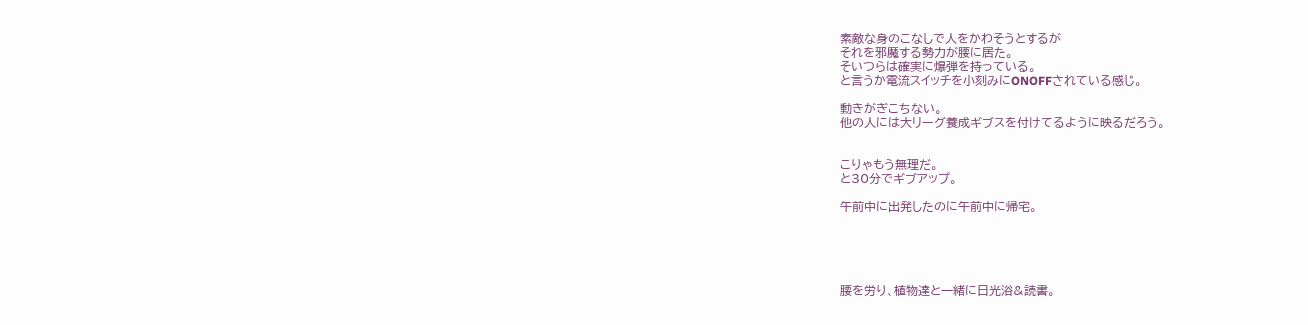素敵な身のこなしで人をかわそうとするが
それを邪魔する勢力が腰に居た。
そいつらは確実に爆弾を持っている。
と言うか電流スイッチを小刻みにONOFFされている感じ。

動きがぎこちない。
他の人には大リーグ養成ギブスを付けてるように映るだろう。


こりゃもう無理だ。
と30分でギブアップ。

午前中に出発したのに午前中に帰宅。





腰を労り、植物達と一緒に日光浴&読書。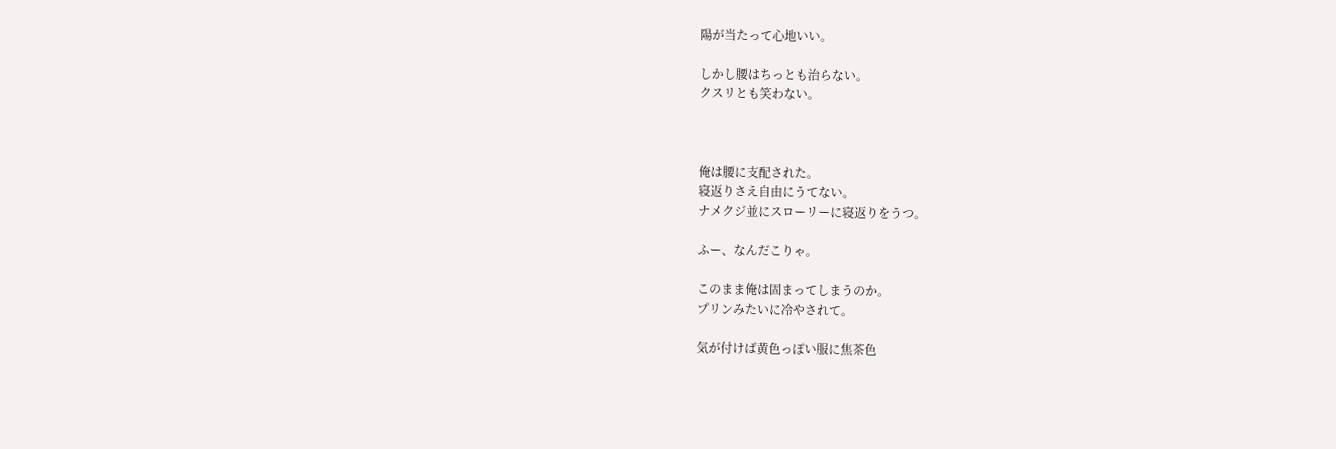陽が当たって心地いい。

しかし腰はちっとも治らない。
クスリとも笑わない。



俺は腰に支配された。
寝返りさえ自由にうてない。
ナメクジ並にスローリーに寝返りをうつ。

ふー、なんだこりゃ。

このまま俺は固まってしまうのか。
プリンみたいに冷やされて。

気が付けば黄色っぽい服に焦茶色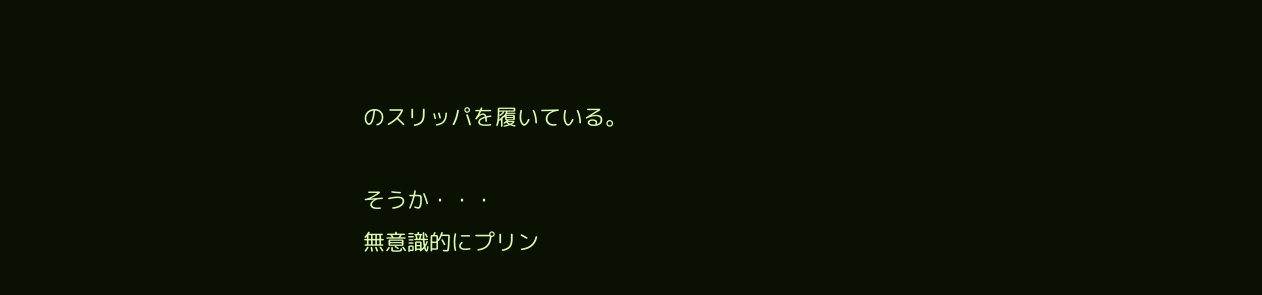のスリッパを履いている。

そうか・・・
無意識的にプリン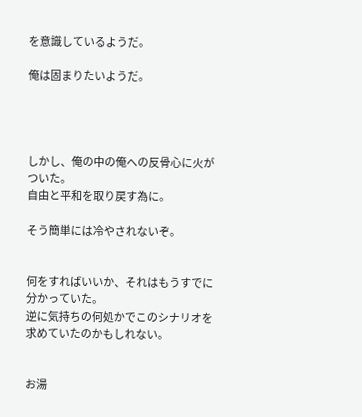を意識しているようだ。

俺は固まりたいようだ。




しかし、俺の中の俺への反骨心に火がついた。
自由と平和を取り戻す為に。

そう簡単には冷やされないぞ。


何をすればいいか、それはもうすでに分かっていた。
逆に気持ちの何処かでこのシナリオを求めていたのかもしれない。


お湯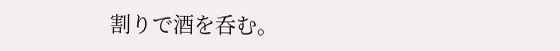割りで酒を呑む。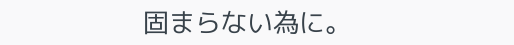固まらない為に。